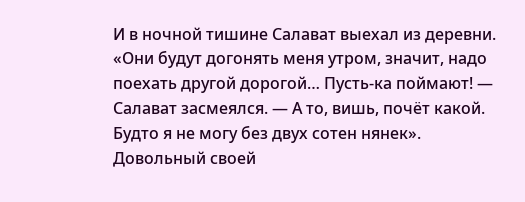И в ночной тишине Салават выехал из деревни.
«Они будут догонять меня утром, значит, надо поехать другой дорогой… Пусть-ка поймают! — Салават засмеялся. — А то, вишь, почёт какой. Будто я не могу без двух сотен нянек».
Довольный своей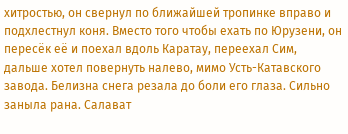хитростью, он свернул по ближайшей тропинке вправо и подхлестнул коня. Вместо того чтобы ехать по Юрузени, он пересёк её и поехал вдоль Каратау, переехал Сим, дальше хотел повернуть налево, мимо Усть-Катавского завода. Белизна снега резала до боли его глаза. Сильно заныла рана. Салават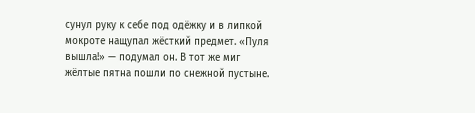сунул руку к себе под одёжку и в липкой мокроте нащупал жёсткий предмет. «Пуля вышла!» — подумал он. В тот же миг жёлтые пятна пошли по снежной пустыне.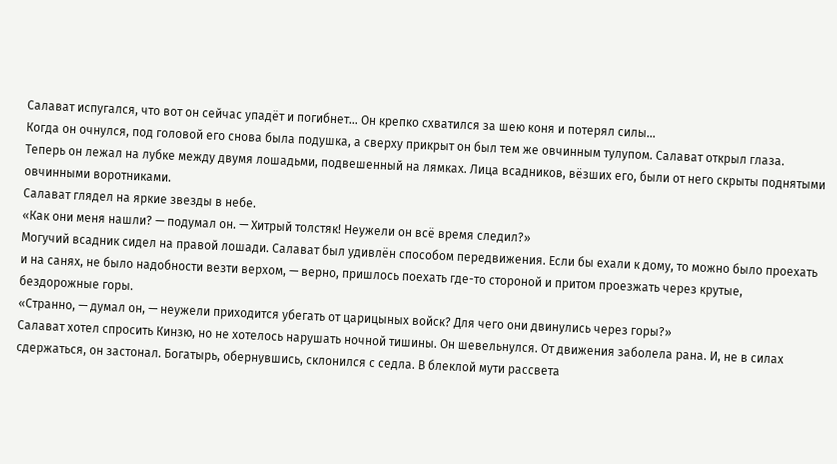Салават испугался, что вот он сейчас упадёт и погибнет… Он крепко схватился за шею коня и потерял силы…
Когда он очнулся, под головой его снова была подушка, а сверху прикрыт он был тем же овчинным тулупом. Салават открыл глаза. Теперь он лежал на лубке между двумя лошадьми, подвешенный на лямках. Лица всадников, вёзших его, были от него скрыты поднятыми овчинными воротниками.
Салават глядел на яркие звезды в небе.
«Как они меня нашли? — подумал он. — Хитрый толстяк! Неужели он всё время следил?»
Могучий всадник сидел на правой лошади. Салават был удивлён способом передвижения. Если бы ехали к дому, то можно было проехать и на санях, не было надобности везти верхом, — верно, пришлось поехать где-то стороной и притом проезжать через крутые, бездорожные горы.
«Странно, — думал он, — неужели приходится убегать от царицыных войск? Для чего они двинулись через горы?»
Салават хотел спросить Кинзю, но не хотелось нарушать ночной тишины. Он шевельнулся. От движения заболела рана. И, не в силах сдержаться, он застонал. Богатырь, обернувшись, склонился с седла. В блеклой мути рассвета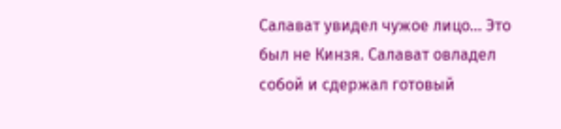Салават увидел чужое лицо… Это был не Кинзя. Салават овладел собой и сдержал готовый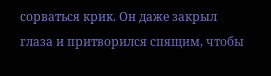сорваться крик. Он даже закрыл глаза и притворился спящим, чтобы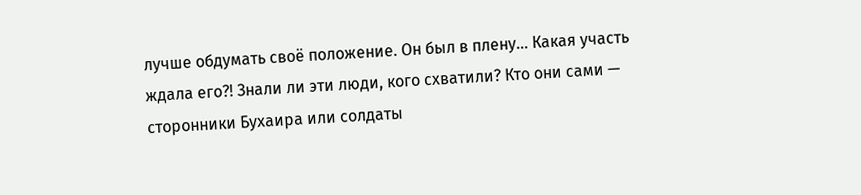лучше обдумать своё положение. Он был в плену… Какая участь ждала его?! Знали ли эти люди, кого схватили? Кто они сами — сторонники Бухаира или солдаты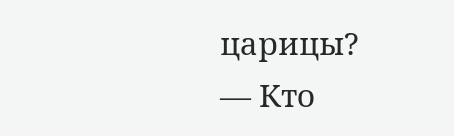царицы?
— Кто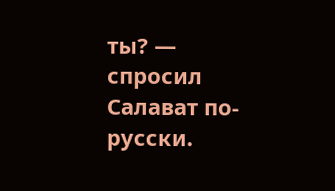ты? — спросил Салават по-русски.